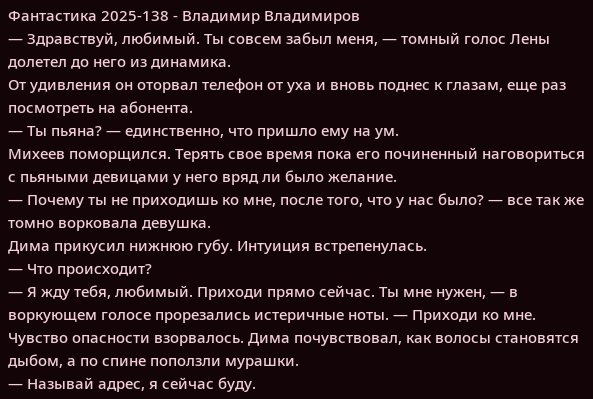Фантастика 2025-138 - Владимир Владимиров
— Здравствуй, любимый. Ты совсем забыл меня, — томный голос Лены долетел до него из динамика.
От удивления он оторвал телефон от уха и вновь поднес к глазам, еще раз посмотреть на абонента.
— Ты пьяна? — единственно, что пришло ему на ум.
Михеев поморщился. Терять свое время пока его починенный наговориться с пьяными девицами у него вряд ли было желание.
— Почему ты не приходишь ко мне, после того, что у нас было? — все так же томно ворковала девушка.
Дима прикусил нижнюю губу. Интуиция встрепенулась.
— Что происходит?
— Я жду тебя, любимый. Приходи прямо сейчас. Ты мне нужен, — в воркующем голосе прорезались истеричные ноты. — Приходи ко мне.
Чувство опасности взорвалось. Дима почувствовал, как волосы становятся дыбом, а по спине поползли мурашки.
— Называй адрес, я сейчас буду.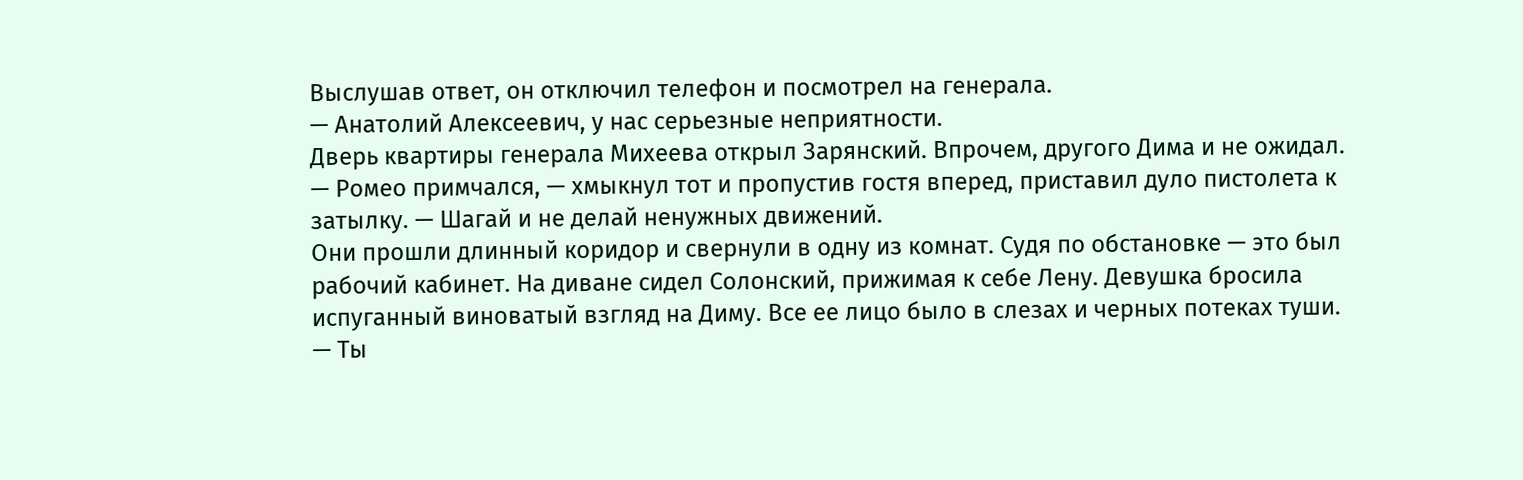Выслушав ответ, он отключил телефон и посмотрел на генерала.
— Анатолий Алексеевич, у нас серьезные неприятности.
Дверь квартиры генерала Михеева открыл Зарянский. Впрочем, другого Дима и не ожидал.
— Ромео примчался, — хмыкнул тот и пропустив гостя вперед, приставил дуло пистолета к затылку. — Шагай и не делай ненужных движений.
Они прошли длинный коридор и свернули в одну из комнат. Судя по обстановке — это был рабочий кабинет. На диване сидел Солонский, прижимая к себе Лену. Девушка бросила испуганный виноватый взгляд на Диму. Все ее лицо было в слезах и черных потеках туши.
— Ты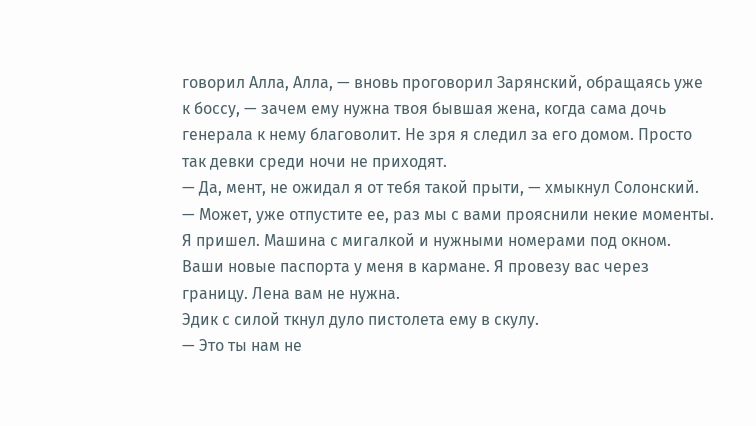говорил Алла, Алла, — вновь проговорил Зарянский, обращаясь уже к боссу, — зачем ему нужна твоя бывшая жена, когда сама дочь генерала к нему благоволит. Не зря я следил за его домом. Просто так девки среди ночи не приходят.
— Да, мент, не ожидал я от тебя такой прыти, — хмыкнул Солонский.
— Может, уже отпустите ее, раз мы с вами прояснили некие моменты. Я пришел. Машина с мигалкой и нужными номерами под окном. Ваши новые паспорта у меня в кармане. Я провезу вас через границу. Лена вам не нужна.
Эдик с силой ткнул дуло пистолета ему в скулу.
— Это ты нам не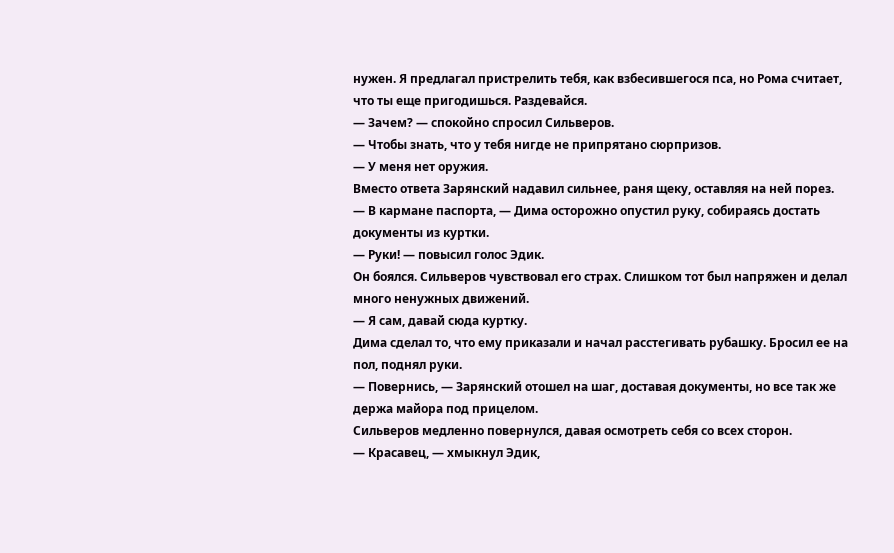нужен. Я предлагал пристрелить тебя, как взбесившегося пса, но Рома считает, что ты еще пригодишься. Раздевайся.
— Зачем? — спокойно спросил Сильверов.
— Чтобы знать, что у тебя нигде не припрятано сюрпризов.
— У меня нет оружия.
Вместо ответа Зарянский надавил сильнее, раня щеку, оставляя на ней порез.
— В кармане паспорта, — Дима осторожно опустил руку, собираясь достать документы из куртки.
— Руки! — повысил голос Эдик.
Он боялся. Сильверов чувствовал его страх. Слишком тот был напряжен и делал много ненужных движений.
— Я сам, давай сюда куртку.
Дима сделал то, что ему приказали и начал расстегивать рубашку. Бросил ее на пол, поднял руки.
— Повернись, — Зарянский отошел на шаг, доставая документы, но все так же держа майора под прицелом.
Сильверов медленно повернулся, давая осмотреть себя со всех сторон.
— Красавец, — хмыкнул Эдик,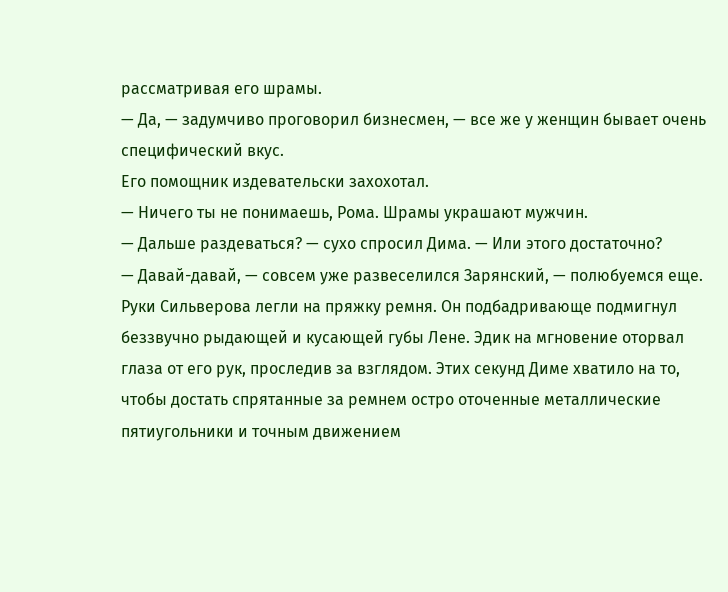рассматривая его шрамы.
— Да, — задумчиво проговорил бизнесмен, — все же у женщин бывает очень специфический вкус.
Его помощник издевательски захохотал.
— Ничего ты не понимаешь, Рома. Шрамы украшают мужчин.
— Дальше раздеваться? — сухо спросил Дима. — Или этого достаточно?
— Давай-давай, — совсем уже развеселился Зарянский, — полюбуемся еще.
Руки Сильверова легли на пряжку ремня. Он подбадривающе подмигнул беззвучно рыдающей и кусающей губы Лене. Эдик на мгновение оторвал глаза от его рук, проследив за взглядом. Этих секунд Диме хватило на то, чтобы достать спрятанные за ремнем остро оточенные металлические пятиугольники и точным движением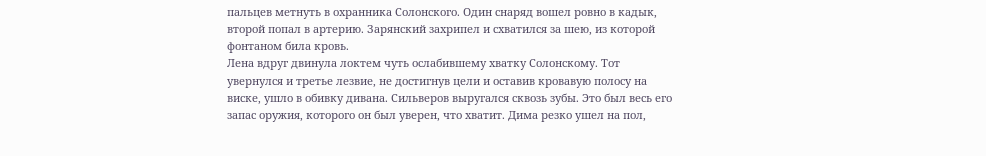пальцев метнуть в охранника Солонского. Один снаряд вошел ровно в кадык, второй попал в артерию. Зарянский захрипел и схватился за шею, из которой фонтаном била кровь.
Лена вдруг двинула локтем чуть ослабившему хватку Солонскому. Тот увернулся и третье лезвие, не достигнув цели и оставив кровавую полосу на виске, ушло в обивку дивана. Сильверов выругался сквозь зубы. Это был весь его запас оружия, которого он был уверен, что хватит. Дима резко ушел на пол,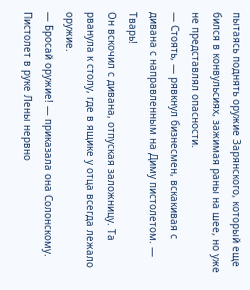пытаясь поднять оружие Зарянского, который еще бился в конвульсиях, зажимая раны на шее, но уже не представлял опасности.
— Стоять, — рявкнул бизнесмен, вскакивая с дивана с направленным на Диму пистолетом. — Тварь!
Он вскочил с дивана, отпуская заложницу. Та рванула к столу, где в ящике у отца всегда лежало оружие.
— Бросай оружие! — приказала она Солонскому.
Пистолет в руке Лены нервно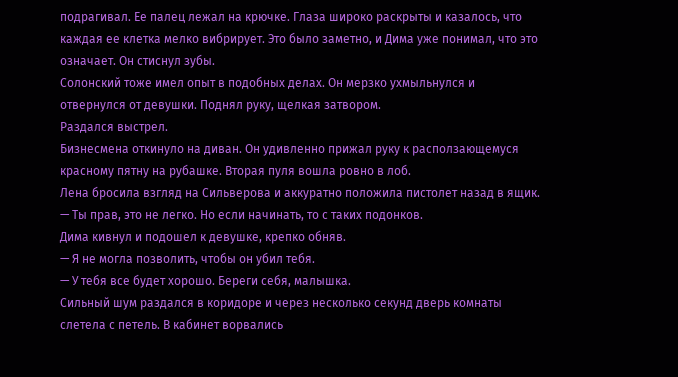подрагивал. Ее палец лежал на крючке. Глаза широко раскрыты и казалось, что каждая ее клетка мелко вибрирует. Это было заметно, и Дима уже понимал, что это означает. Он стиснул зубы.
Солонский тоже имел опыт в подобных делах. Он мерзко ухмыльнулся и отвернулся от девушки. Поднял руку, щелкая затвором.
Раздался выстрел.
Бизнесмена откинуло на диван. Он удивленно прижал руку к расползающемуся красному пятну на рубашке. Вторая пуля вошла ровно в лоб.
Лена бросила взгляд на Сильверова и аккуратно положила пистолет назад в ящик.
— Ты прав, это не легко. Но если начинать, то с таких подонков.
Дима кивнул и подошел к девушке, крепко обняв.
— Я не могла позволить, чтобы он убил тебя.
— У тебя все будет хорошо. Береги себя, малышка.
Сильный шум раздался в коридоре и через несколько секунд дверь комнаты слетела с петель. В кабинет ворвались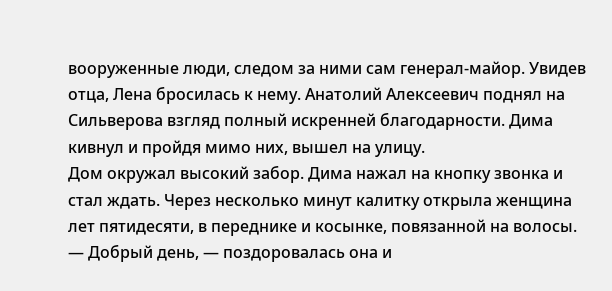вооруженные люди, следом за ними сам генерал-майор. Увидев отца, Лена бросилась к нему. Анатолий Алексеевич поднял на Сильверова взгляд полный искренней благодарности. Дима кивнул и пройдя мимо них, вышел на улицу.
Дом окружал высокий забор. Дима нажал на кнопку звонка и стал ждать. Через несколько минут калитку открыла женщина лет пятидесяти, в переднике и косынке, повязанной на волосы.
— Добрый день, — поздоровалась она и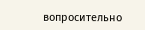вопросительно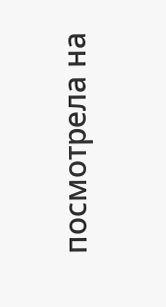посмотрела на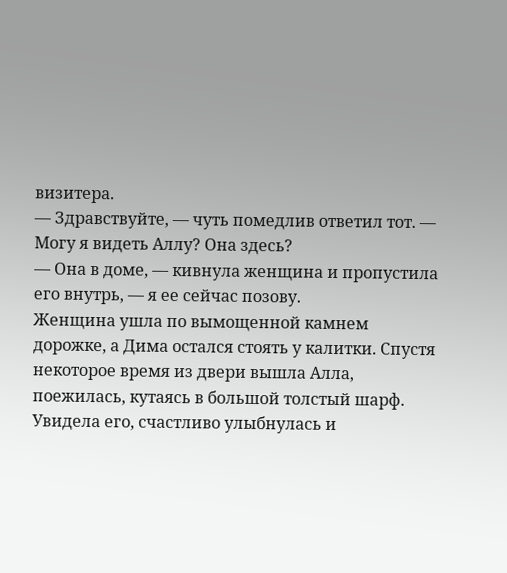визитера.
— Здравствуйте, — чуть помедлив ответил тот. — Могу я видеть Аллу? Она здесь?
— Она в доме, — кивнула женщина и пропустила его внутрь, — я ее сейчас позову.
Женщина ушла по вымощенной камнем дорожке, а Дима остался стоять у калитки. Спустя некоторое время из двери вышла Алла, поежилась, кутаясь в большой толстый шарф. Увидела его, счастливо улыбнулась и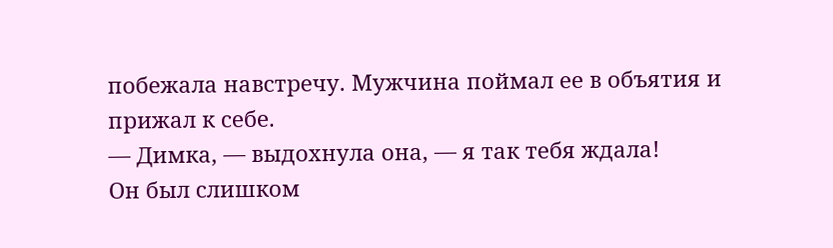побежала навстречу. Мужчина поймал ее в объятия и прижал к себе.
— Димка, — выдохнула она, — я так тебя ждала!
Он был слишком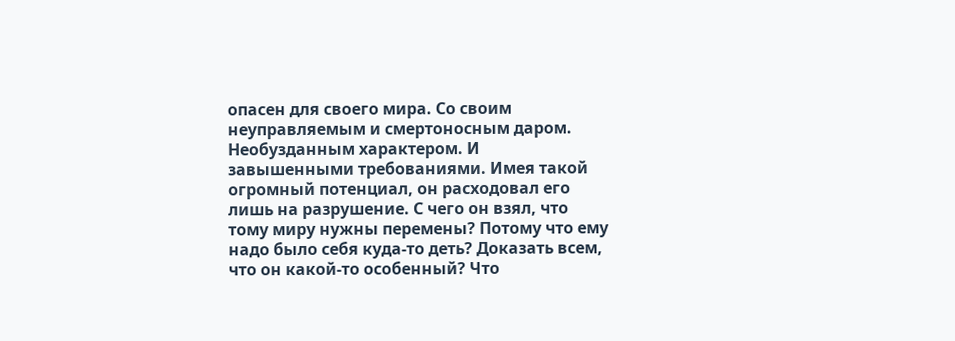опасен для своего мира. Со своим неуправляемым и смертоносным даром. Необузданным характером. И завышенными требованиями. Имея такой огромный потенциал, он расходовал его лишь на разрушение. С чего он взял, что тому миру нужны перемены? Потому что ему надо было себя куда-то деть? Доказать всем, что он какой-то особенный? Что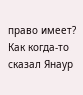право имеет?
Как когда-то сказал Янаур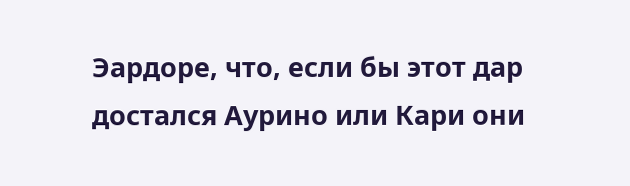Эардоре, что, если бы этот дар достался Аурино или Кари они